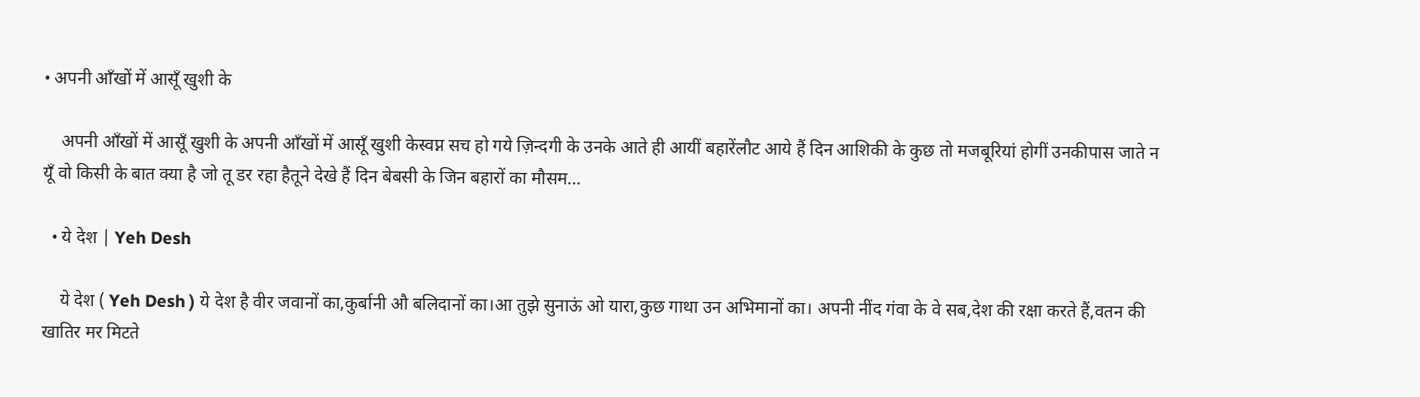• अपनी आँखों में आसूँ खुशी के

    अपनी आँखों में आसूँ खुशी के अपनी आँखों में आसूँ खुशी केस्वप्न सच हो गये ज़िन्दगी के उनके आते ही आयीं बहारेंलौट आये हैं दिन आशिकी के कुछ तो मजबूरियां होगीं उनकीपास जाते न यूँ वो किसी के बात क्या है जो तू डर रहा हैतूने देखे हैं दिन बेबसी के जिन बहारों का मौसम…

  • ये देश | Yeh Desh

    ये देश ( Yeh Desh ) ये देश है वीर जवानों का,कुर्बानी औ बलिदानों का।आ तुझे सुनाऊं ओ यारा,कुछ गाथा उन अभिमानों का। अपनी नींद गंवा के वे सब,देश की रक्षा करते हैं,वतन की खातिर मर मिटते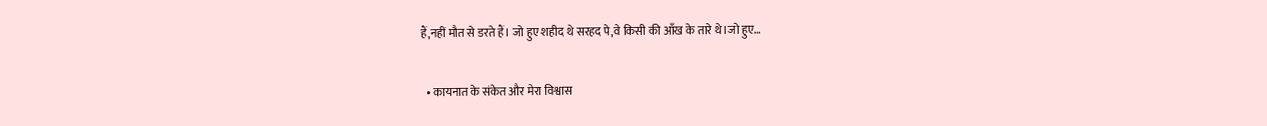हैं,नहीं मौत से डरते हैं। जो हुए शहीद थे सरहद पे,वे किसी की आँख के तारे थे।जो हुए…

  • कायनात के संकेत और मेरा विश्वास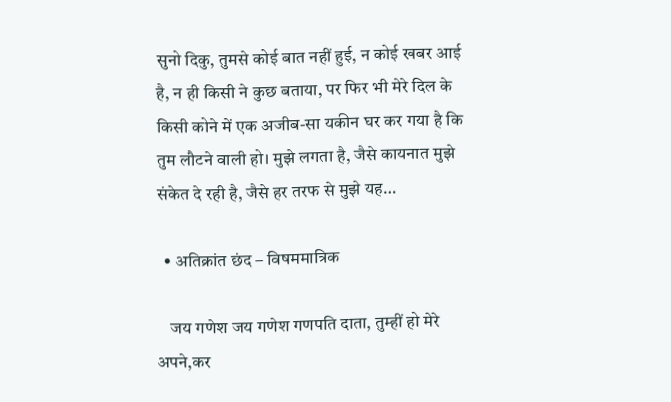सुनो दिकु, तुमसे कोई बात नहीं हुई, न कोई खबर आई है, न ही किसी ने कुछ बताया, पर फिर भी मेरे दिल के किसी कोने में एक अजीब-सा यकीन घर कर गया है कि तुम लौटने वाली हो। मुझे लगता है, जैसे कायनात मुझे संकेत दे रही है, जैसे हर तरफ से मुझे यह…

  • अतिक्रांत छंद – विषममात्रिक

    जय गणेश जय गणेश गणपति दाता, तुम्हीं हो मेरे अपने,कर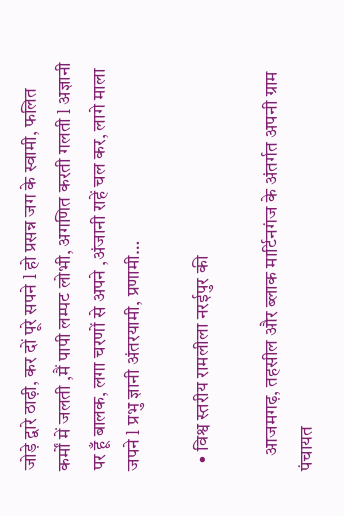जोड़े द्वारे ठाढ़ी, कर दों पूरे सपने l हो प्रसन्न जग के स्वामी, फलित कर्मों में जलती ,मैं पापी लम्पट लोभी, अगणित करती गलती l अज्ञानी पर हूँ बालक, लगा चरणों से अपने ,अंजानी राहें चल कर, लागे माला जपने l प्रभु ज्ञानी अंतरयामी, प्रणामी…

  • विश्व स्तरीय रामलीला नरईपुर की

    आजमगढ़, तहसील और ब्लाक मार्टिनगंज के अंतर्गत अपनी ग्राम पंचायत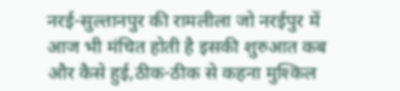नरई-सुल्तानपुर की रामलीला जो नरईपुर में आज भी मंचित होती है इसकी शुरुआत कब और कैसे हुई,ठीक-ठीक से कहना मुश्किल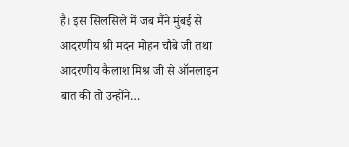है। इस सिलसिले में जब मैंने मुंबई से आदरणीय श्री मदन मोहन चौबे जी तथा आदरणीय कैलाश मिश्र जी से ऑनलाइन बात की तो उन्होंने…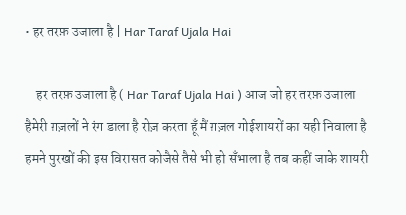• हर तरफ़ उजाला है | Har Taraf Ujala Hai

    हर तरफ़ उजाला है ( Har Taraf Ujala Hai ) आज जो हर तरफ़ उजाला हैमेरी ग़ज़लों ने रंग डाला है रोज़ करता हूँ मैं ग़ज़ल गोईशायरों का यही निवाला है हमने पुरखों की इस विरासत कोजैसे तैसे भी हो सँभाला है तब कहीं जाके शायरी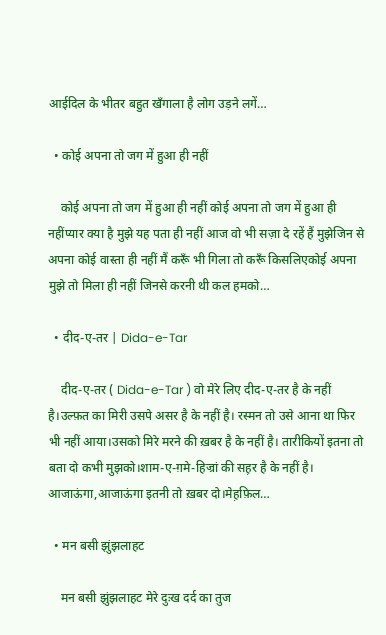आईदिल के भीतर बहुत खँगाला है लोग उड़ने लगें…

  • कोई अपना तो जग में हुआ ही नहीं

    कोई अपना तो जग में हुआ ही नहीं कोई अपना तो जग में हुआ ही नहींप्यार क्या है मुझे यह पता ही नहीं आज वो भी सज़ा दे रहें हैं मुझेजिन से अपना कोई वास्ता ही नहीं मैं करूँ भी गिला तो करूँ किसलिएकोई अपना मुझे तो मिला ही नहीं जिनसे करनी थी कल हमको…

  • दीद-ए-तर | Dida-e-Tar

    दीद-ए-तर ( Dida-e-Tar ) वो मेरे लिए दीद-ए-तर है के नहीं है।उल्फ़त का मिरी उसपे असर है के नहीं है। रस्मन तो उसे आना था फिर भी नहीं आया।उसको मिरे मरने की ख़बर है के नहीं है। तारीकियों इतना तो बता दो कभी मुझको।शाम-ए-ग़मे-हिज्रां की सह़र है के नहीं है। आजाऊंगा,आजाऊंगा इतनी तो ख़बर दो।मेह़फ़िल…

  • मन बसी झुंझलाहट

    मन बसी झुंझलाहट मेरे दुःख दर्द का तुज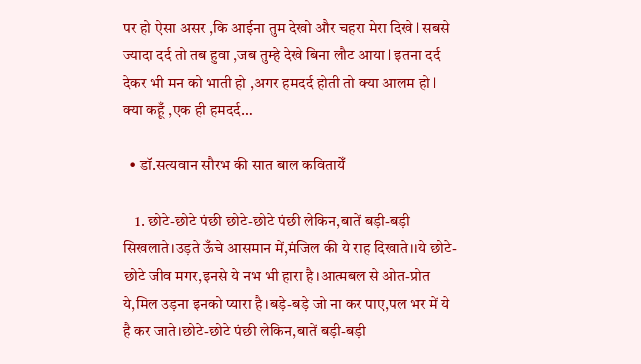पर हो ऐसा असर ,कि आईना तुम देखो और चहरा मेरा दिखे l सबसे ज्यादा दर्द तो तब हुवा ,जब तुम्हे देखे बिना लौट आया l इतना दर्द देकर भी मन को भाती हो ,अगर हमदर्द होती तो क्या आलम हो l क्या कहूँ ,एक ही हमदर्द…

  • डॉ.सत्यवान सौरभ की सात बाल कवितायेँ

    1. छोटे-छोटे पंछी छोटे-छोटे पंछी लेकिन,बातें बड़ी-बड़ी सिखलाते।उड़ते ऊँचे आसमान में,मंजिल की ये राह दिखाते।।ये छोटे-छोटे जीव मगर,इनसे ये नभ भी हारा है।आत्मबल से ओत-प्रोत ये,मिल उड़ना इनको प्यारा है।बड़े-बड़े जो ना कर पाए,पल भर में ये है कर जाते।छोटे-छोटे पंछी लेकिन,बातें बड़ी-बड़ी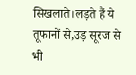सिखलाते।लड़ते हैं ये तूफानों से,उड़ सूरज से भी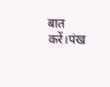बात करें।पंख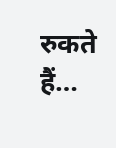रुकते हैं…